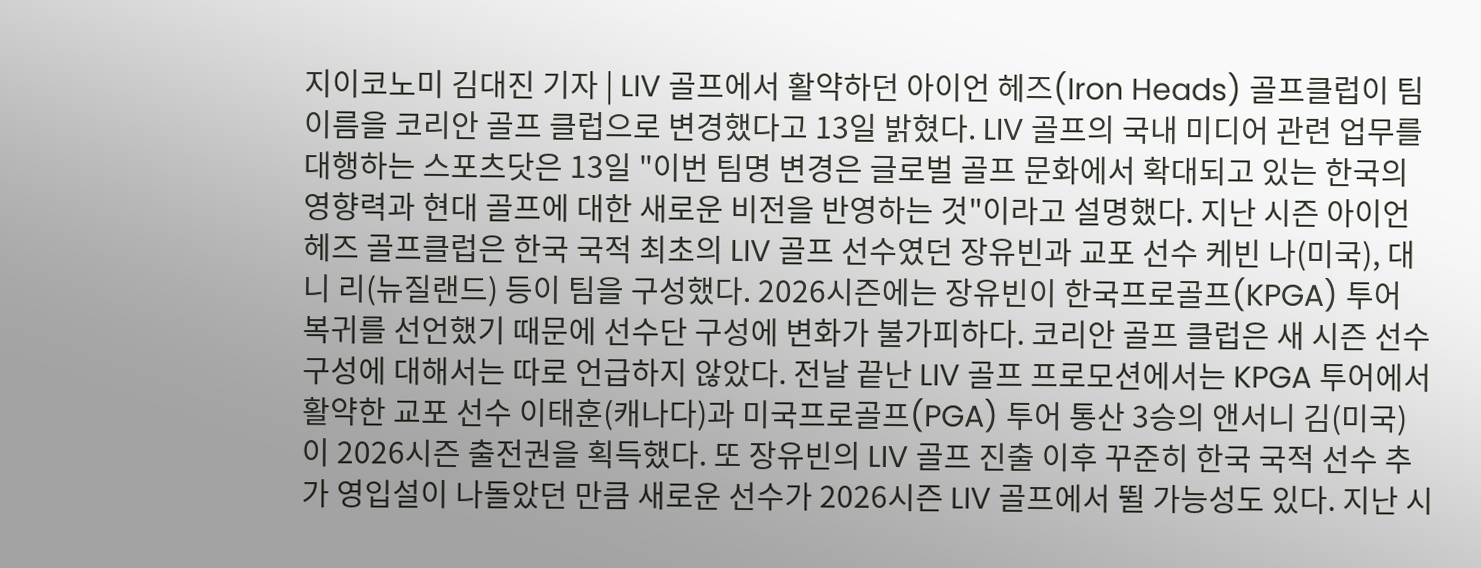지이코노미 김대진 기자 | LIV 골프에서 활약하던 아이언 헤즈(Iron Heads) 골프클럽이 팀 이름을 코리안 골프 클럽으로 변경했다고 13일 밝혔다. LIV 골프의 국내 미디어 관련 업무를 대행하는 스포츠닷은 13일 "이번 팀명 변경은 글로벌 골프 문화에서 확대되고 있는 한국의 영향력과 현대 골프에 대한 새로운 비전을 반영하는 것"이라고 설명했다. 지난 시즌 아이언 헤즈 골프클럽은 한국 국적 최초의 LIV 골프 선수였던 장유빈과 교포 선수 케빈 나(미국), 대니 리(뉴질랜드) 등이 팀을 구성했다. 2026시즌에는 장유빈이 한국프로골프(KPGA) 투어 복귀를 선언했기 때문에 선수단 구성에 변화가 불가피하다. 코리안 골프 클럽은 새 시즌 선수 구성에 대해서는 따로 언급하지 않았다. 전날 끝난 LIV 골프 프로모션에서는 KPGA 투어에서 활약한 교포 선수 이태훈(캐나다)과 미국프로골프(PGA) 투어 통산 3승의 앤서니 김(미국)이 2026시즌 출전권을 획득했다. 또 장유빈의 LIV 골프 진출 이후 꾸준히 한국 국적 선수 추가 영입설이 나돌았던 만큼 새로운 선수가 2026시즌 LIV 골프에서 뛸 가능성도 있다. 지난 시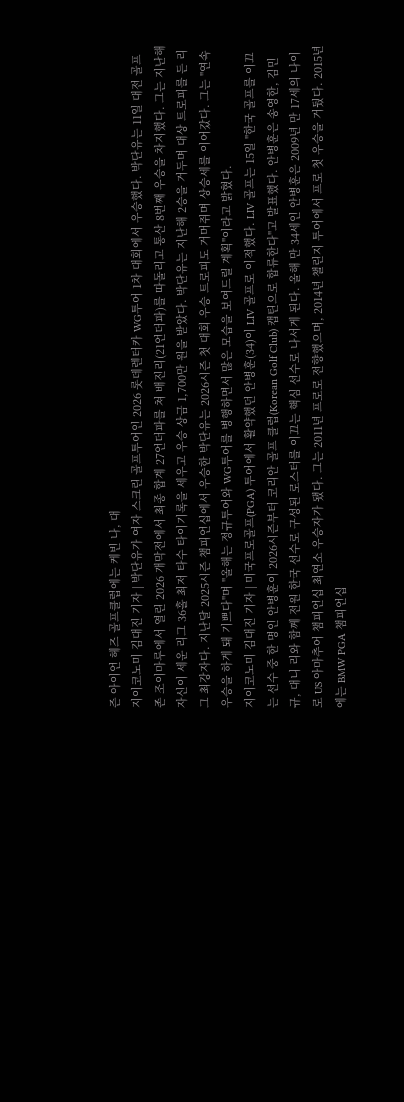즌 아이언 헤즈 골프클럽에는 케빈 나, 대
지이코노미 김대진 기자 | 박단유가 여자 스크린 골프투어인 2026 롯데렌터카 WG투어 1차 대회에서 우승했다. 박단유는 11일 대전 골프존 조이마루에서 열린 2026 개막전에서 최종 합계 27언더파를 쳐 배진리(21언더파)를 따돌리고 통산 8번째 우승을 차지했다. 그는 지난해 자신이 세운 리그 36홀 최저 타수 타이기록을 세우고 우승 상금 1,700만 원을 받았다. 박단유는 지난해 2승을 거두며 대상 트로피를 든 리그 최강자다. 지난달 2025시즌 챔피언십에서 우승한 박단유는 2026시즌 첫 대회 우승 트로피도 거머쥐며 상승세를 이어갔다. 그는 "연속 우승을 하게 돼 기쁘다"며 "올해는 정규투어와 WG투어를 병행하면서 많은 모습을 보여드릴 계획"이라고 밝혔다.
지이코노미 김대진 기자 | 미국프로골프(PGA) 투어에서 활약했던 안병훈(34)이 LIV 골프로 이적했다. LIV 골프는 15일 "한국 골프를 이끄는 선수 중 한 명인 안병훈이 2026시즌부터 코리안 골프 클럽(Korean Golf Club) 캡틴으로 합류한다"고 발표했다. 안병훈은 송영한, 김민규, 대니 리와 함께 전원 한국 선수로 구성된 로스터를 이끄는 핵심 선수로 나서게 된다. 올해 만 34세인 안병훈은 2009년 만 17세의 나이로 US 아마추어 챔피언십 최연소 우승자가 됐다. 그는 2011년 프로로 전향했으며, 2014년 챌린지 투어에서 프로 첫 우승을 거뒀다. 2015년에는 BMW PGA 챔피언십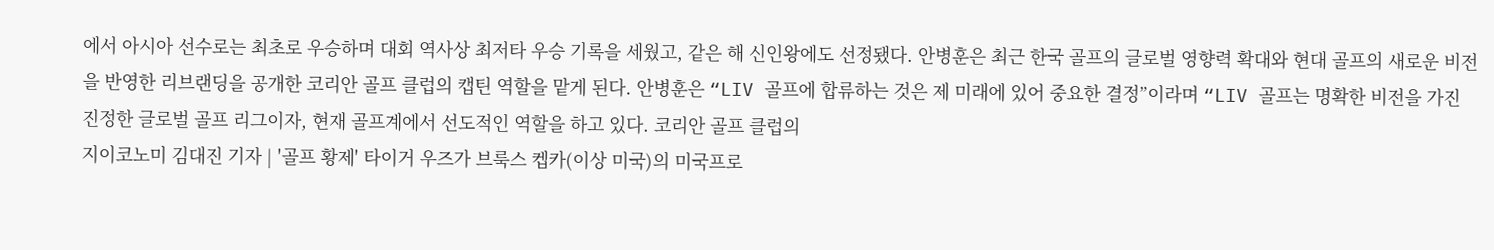에서 아시아 선수로는 최초로 우승하며 대회 역사상 최저타 우승 기록을 세웠고, 같은 해 신인왕에도 선정됐다. 안병훈은 최근 한국 골프의 글로벌 영향력 확대와 현대 골프의 새로운 비전을 반영한 리브랜딩을 공개한 코리안 골프 클럽의 캡틴 역할을 맡게 된다. 안병훈은 “LIV 골프에 합류하는 것은 제 미래에 있어 중요한 결정”이라며 “LIV 골프는 명확한 비전을 가진 진정한 글로벌 골프 리그이자, 현재 골프계에서 선도적인 역할을 하고 있다. 코리안 골프 클럽의
지이코노미 김대진 기자 | '골프 황제' 타이거 우즈가 브룩스 켑카(이상 미국)의 미국프로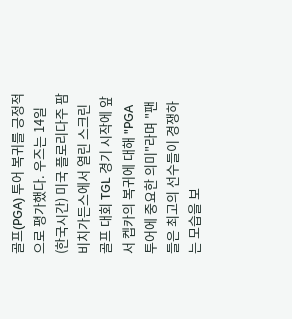골프(PGA) 투어 복귀를 긍정적으로 평가했다. 우즈는 14일(한국시간) 미국 플로리다주 팜비치가든스에서 열린 스크린 골프 대회 TGL 경기 시작에 앞서 켑카의 복귀에 대해 "PGA 투어에 중요한 의미"라며 "팬들은 최고의 선수들이 경쟁하는 모습을 보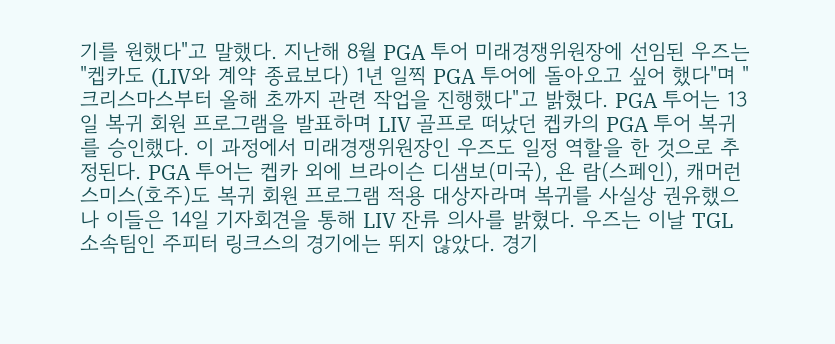기를 원했다"고 말했다. 지난해 8월 PGA 투어 미래경쟁위원장에 선임된 우즈는 "켑카도 (LIV와 계약 종료보다) 1년 일찍 PGA 투어에 돌아오고 싶어 했다"며 "크리스마스부터 올해 초까지 관련 작업을 진행했다"고 밝혔다. PGA 투어는 13일 복귀 회원 프로그램을 발표하며 LIV 골프로 떠났던 켑카의 PGA 투어 복귀를 승인했다. 이 과정에서 미래경쟁위원장인 우즈도 일정 역할을 한 것으로 추정된다. PGA 투어는 켑카 외에 브라이슨 디샘보(미국), 욘 람(스페인), 캐머런 스미스(호주)도 복귀 회원 프로그램 적용 대상자라며 복귀를 사실상 권유했으나 이들은 14일 기자회견을 통해 LIV 잔류 의사를 밝혔다. 우즈는 이날 TGL 소속팀인 주피터 링크스의 경기에는 뛰지 않았다. 경기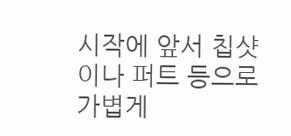시작에 앞서 칩샷이나 퍼트 등으로 가볍게